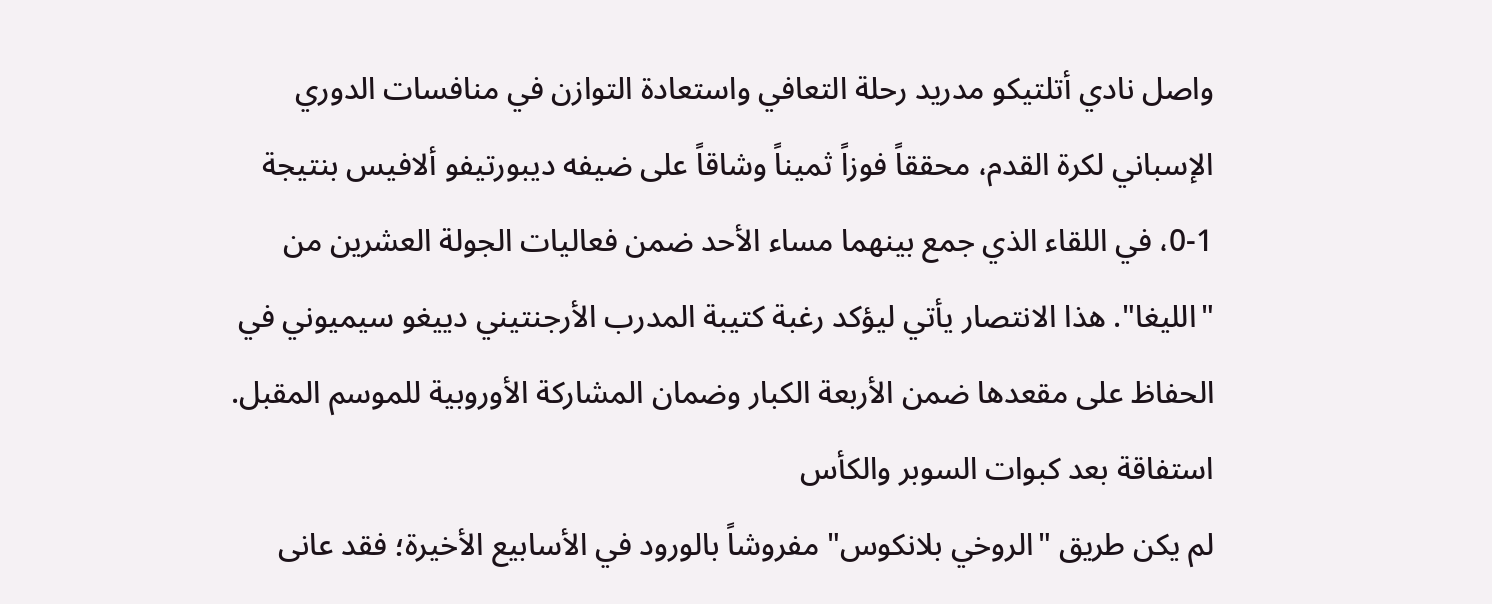واصل نادي أتلتيكو مدريد رحلة التعافي واستعادة التوازن في منافسات الدوري الإسباني لكرة القدم، محققاً فوزاً ثميناً وشاقاً على ضيفه ديبورتيفو ألافيس بنتيجة 1-0، في اللقاء الذي جمع بينهما مساء الأحد ضمن فعاليات الجولة العشرين من "الليغا". هذا الانتصار يأتي ليؤكد رغبة كتيبة المدرب الأرجنتيني دييغو سيميوني في الحفاظ على مقعدها ضمن الأربعة الكبار وضمان المشاركة الأوروبية للموسم المقبل.
استفاقة بعد كبوات السوبر والكأس
لم يكن طريق "الروخي بلانكوس" مفروشاً بالورود في الأسابيع الأخيرة؛ فقد عانى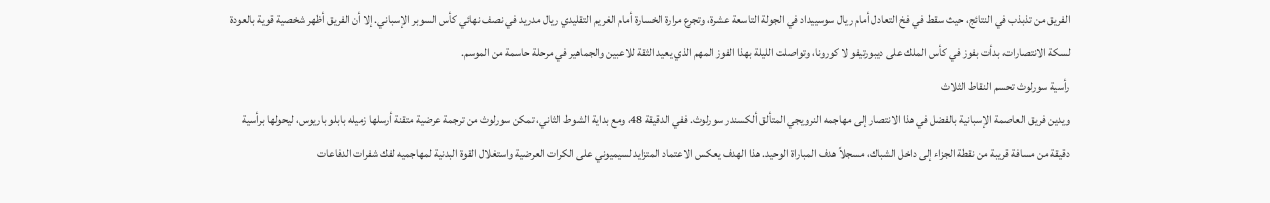الفريق من تذبذب في النتائج، حيث سقط في فخ التعادل أمام ريال سوسييداد في الجولة التاسعة عشرة، وتجرع مرارة الخسارة أمام الغريم التقليدي ريال مدريد في نصف نهائي كأس السوبر الإسباني. إلا أن الفريق أظهر شخصية قوية بالعودة لسكة الانتصارات، بدأت بفوز في كأس الملك على ديبورتيفو لا كورونا، وتواصلت الليلة بهذا الفوز المهم الذي يعيد الثقة للاعبين والجماهير في مرحلة حاسمة من الموسم.
رأسية سورلوث تحسم النقاط الثلاث
ويدين فريق العاصمة الإسبانية بالفضل في هذا الانتصار إلى مهاجمه النرويجي المتألق ألكسندر سورلوث. ففي الدقيقة 48، ومع بداية الشوط الثاني، تمكن سورلوث من ترجمة عرضية متقنة أرسلها زميله بابلو باريوس، ليحولها برأسية دقيقة من مسافة قريبة من نقطة الجزاء إلى داخل الشباك، مسجلاً هدف المباراة الوحيد. هذا الهدف يعكس الاعتماد المتزايد لسيميوني على الكرات العرضية واستغلال القوة البدنية لمهاجميه لفك شفرات الدفاعات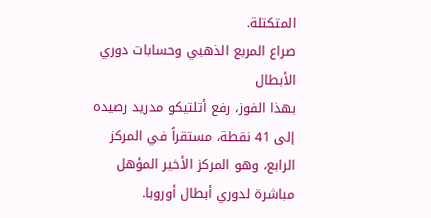المتكتلة.
صراع المربع الذهبي وحسابات دوري الأبطال
بهذا الفوز، رفع أتلتيكو مدريد رصيده إلى 41 نقطة، مستقراً في المركز الرابع، وهو المركز الأخير المؤهل مباشرة لدوري أبطال أوروبا.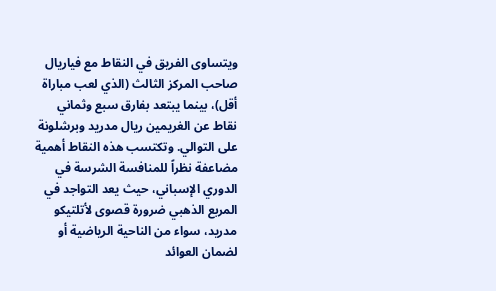ويتساوى الفريق في النقاط مع فياريال صاحب المركز الثالث (الذي لعب مباراة أقل)، بينما يبتعد بفارق سبع وثماني نقاط عن الغريمين ريال مدريد وبرشلونة على التوالي. وتكتسب هذه النقاط أهمية مضاعفة نظراً للمنافسة الشرسة في الدوري الإسباني، حيث يعد التواجد في المربع الذهبي ضرورة قصوى لأتلتيكو مدريد، سواء من الناحية الرياضية أو لضمان العوائد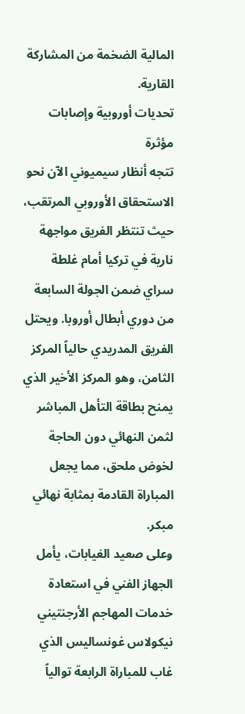المالية الضخمة من المشاركة القارية.
تحديات أوروبية وإصابات مؤثرة
تتجه أنظار سيميوني الآن نحو الاستحقاق الأوروبي المرتقب، حيث تنتظر الفريق مواجهة نارية في تركيا أمام غلطة سراي ضمن الجولة السابعة من دوري أبطال أوروبا. ويحتل الفريق المدريدي حالياً المركز الثامن، وهو المركز الأخير الذي يمنح بطاقة التأهل المباشر لثمن النهائي دون الحاجة لخوض ملحق، مما يجعل المباراة القادمة بمثابة نهائي مبكر.
وعلى صعيد الغيابات، يأمل الجهاز الفني في استعادة خدمات المهاجم الأرجنتيني نيكولاس غونساليس الذي غاب للمباراة الرابعة توالياً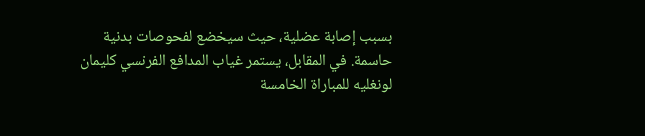بسبب إصابة عضلية، حيث سيخضع لفحوصات بدنية حاسمة. في المقابل، يستمر غياب المدافع الفرنسي كليمان لونغليه للمباراة الخامسة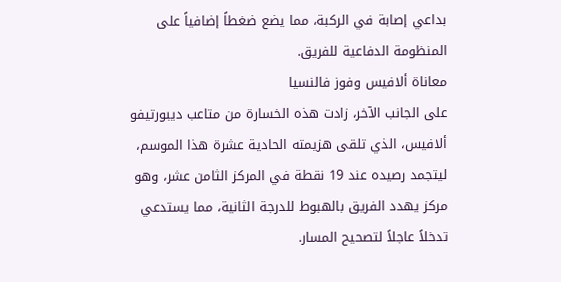بداعي إصابة في الركبة، مما يضع ضغطاً إضافياً على المنظومة الدفاعية للفريق.
معاناة ألافيس وفوز فالنسيا
على الجانب الآخر، زادت هذه الخسارة من متاعب ديبورتيفو ألافيس، الذي تلقى هزيمته الحادية عشرة هذا الموسم، ليتجمد رصيده عند 19 نقطة في المركز الثامن عشر، وهو مركز يهدد الفريق بالهبوط للدرجة الثانية، مما يستدعي تدخلاً عاجلاً لتصحيح المسار.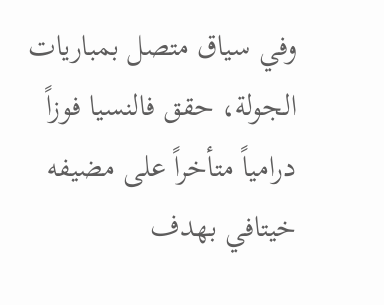وفي سياق متصل بمباريات الجولة، حقق فالنسيا فوزاً درامياً متأخراً على مضيفه خيتافي بهدف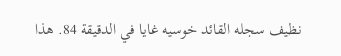نظيف سجله القائد خوسيه غايا في الدقيقة 84. هذا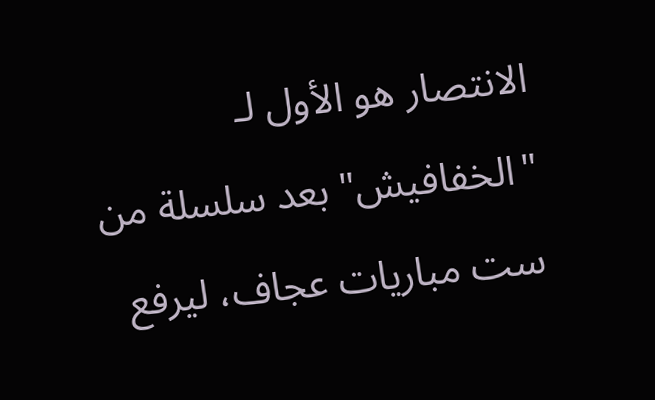الانتصار هو الأول لـ "الخفافيش" بعد سلسلة من ست مباريات عجاف، ليرفع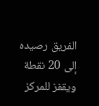الفريق رصيده إلى 20 نقطة ويقفز للمركز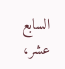السابع عشر،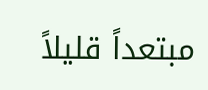مبتعداً قليلاً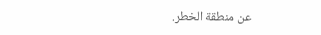عن منطقة الخطر.